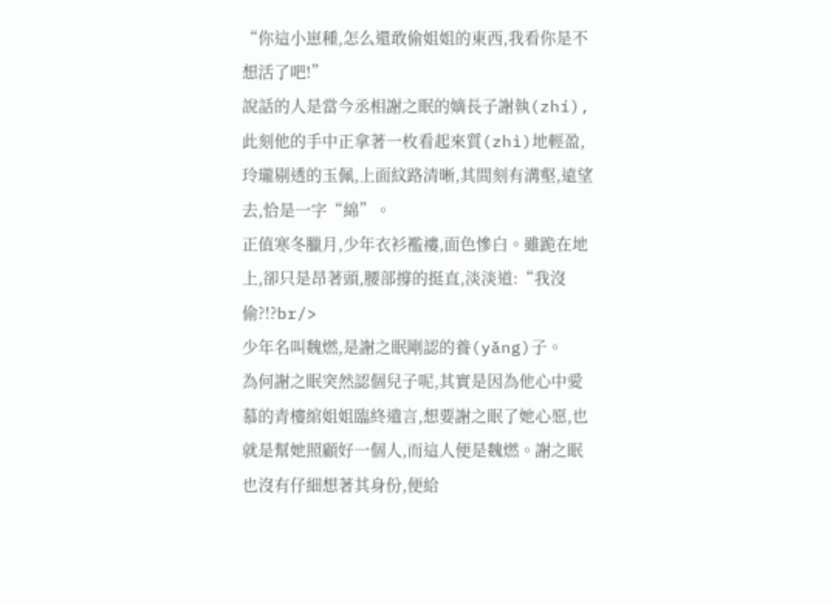“你這小崽種,怎么還敢偷姐姐的東西,我看你是不想活了吧!”
說話的人是當今丞相謝之眠的嫡長子謝執(zhí),此刻他的手中正拿著一枚看起來質(zhì)地輕盈,玲瓏剔透的玉佩,上面紋路清晰,其間刻有溝壑,遠望去,恰是一字“綿”。
正值寒冬臘月,少年衣衫襤褸,面色慘白。雖跪在地上,卻只是昂著頭,腰部撐的挺直,淡淡道:“我沒偷?!?br/>
少年名叫魏燃,是謝之眠剛認的養(yǎng)子。
為何謝之眠突然認個兒子呢,其實是因為他心中愛慕的青樓綰姐姐臨終遺言,想要謝之眠了她心愿,也就是幫她照顧好一個人,而這人便是魏燃。謝之眠也沒有仔細想著其身份,便給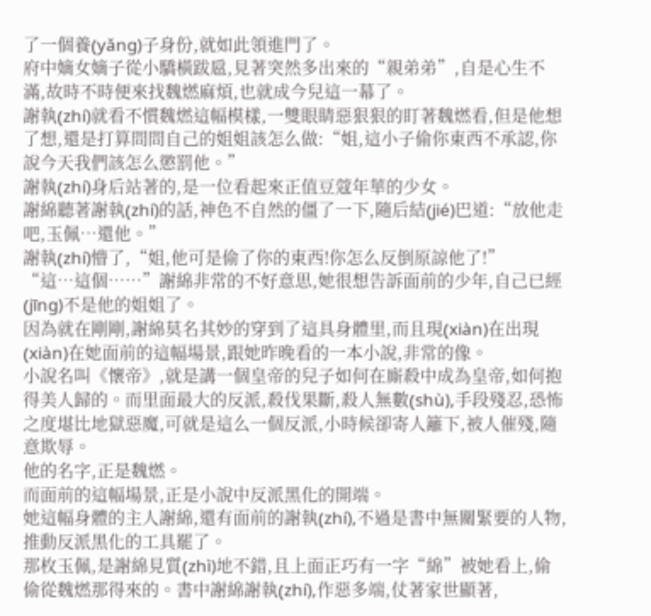了一個養(yǎng)子身份,就如此領進門了。
府中嫡女嫡子從小驕橫跋扈,見著突然多出來的“親弟弟”,自是心生不滿,故時不時便來找魏燃麻煩,也就成今兒這一幕了。
謝執(zhí)就看不慣魏燃這幅模樣,一雙眼睛惡狠狠的盯著魏燃看,但是他想了想,還是打算問問自己的姐姐該怎么做:“姐,這小子偷你東西不承認,你說今天我們該怎么懲罰他。”
謝執(zhí)身后站著的,是一位看起來正值豆蔻年華的少女。
謝綿聽著謝執(zhí)的話,神色不自然的僵了一下,隨后結(jié)巴道:“放他走吧,玉佩…還他。”
謝執(zhí)懵了,“姐,他可是偷了你的東西!你怎么反倒原諒他了!”
“這…這個……”謝綿非常的不好意思,她很想告訴面前的少年,自己已經(jīng)不是他的姐姐了。
因為就在剛剛,謝綿莫名其妙的穿到了這具身體里,而且現(xiàn)在出現(xiàn)在她面前的這幅場景,跟她昨晚看的一本小說,非常的像。
小說名叫《懷帝》,就是講一個皇帝的兒子如何在廝殺中成為皇帝,如何抱得美人歸的。而里面最大的反派,殺伐果斷,殺人無數(shù),手段殘忍,恐怖之度堪比地獄惡魔,可就是這么一個反派,小時候卻寄人籬下,被人催殘,隨意欺辱。
他的名字,正是魏燃。
而面前的這幅場景,正是小說中反派黑化的開端。
她這幅身體的主人謝綿,還有面前的謝執(zhí),不過是書中無關緊要的人物,推動反派黑化的工具罷了。
那枚玉佩,是謝綿見質(zhì)地不錯,且上面正巧有一字“綿”被她看上,偷偷從魏燃那得來的。書中謝綿謝執(zhí),作惡多端,仗著家世顯著,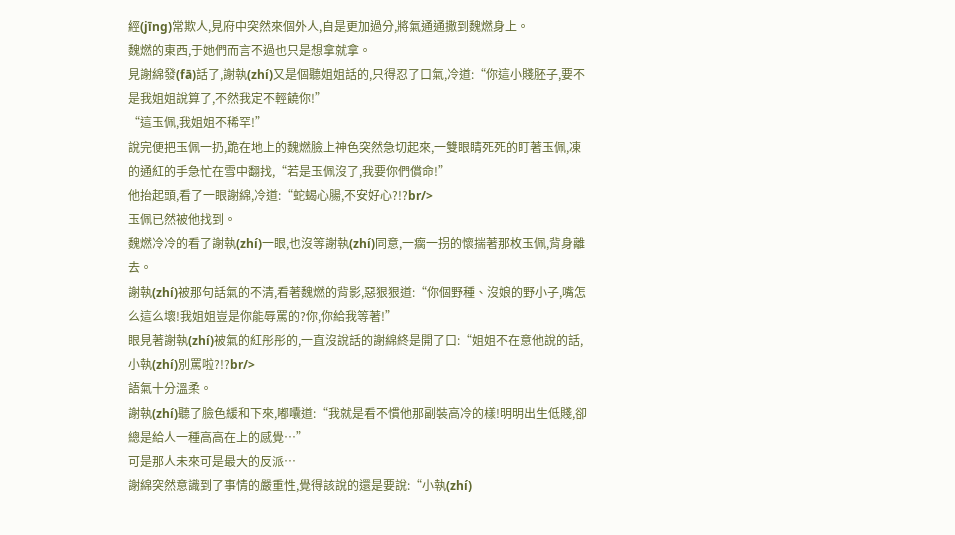經(jīng)常欺人,見府中突然來個外人,自是更加過分,將氣通通撒到魏燃身上。
魏燃的東西,于她們而言不過也只是想拿就拿。
見謝綿發(fā)話了,謝執(zhí)又是個聽姐姐話的,只得忍了口氣,冷道:“你這小賤胚子,要不是我姐姐說算了,不然我定不輕饒你!”
“這玉佩,我姐姐不稀罕!”
說完便把玉佩一扔,跪在地上的魏燃臉上神色突然急切起來,一雙眼睛死死的盯著玉佩,凍的通紅的手急忙在雪中翻找,“若是玉佩沒了,我要你們償命!”
他抬起頭,看了一眼謝綿,冷道:“蛇蝎心腸,不安好心?!?br/>
玉佩已然被他找到。
魏燃冷冷的看了謝執(zhí)一眼,也沒等謝執(zhí)同意,一瘸一拐的懷揣著那枚玉佩,背身離去。
謝執(zhí)被那句話氣的不清,看著魏燃的背影,惡狠狠道:“你個野種、沒娘的野小子,嘴怎么這么壞!我姐姐豈是你能辱罵的?你,你給我等著!”
眼見著謝執(zhí)被氣的紅彤彤的,一直沒說話的謝綿終是開了口:“姐姐不在意他說的話,小執(zhí)別罵啦?!?br/>
語氣十分溫柔。
謝執(zhí)聽了臉色緩和下來,嘟囔道:“我就是看不慣他那副裝高冷的樣!明明出生低賤,卻總是給人一種高高在上的感覺…”
可是那人未來可是最大的反派…
謝綿突然意識到了事情的嚴重性,覺得該說的還是要說:“小執(zhí)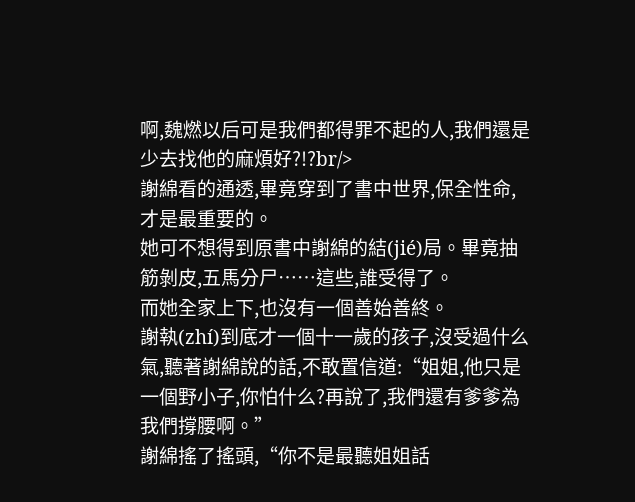啊,魏燃以后可是我們都得罪不起的人,我們還是少去找他的麻煩好?!?br/>
謝綿看的通透,畢竟穿到了書中世界,保全性命,才是最重要的。
她可不想得到原書中謝綿的結(jié)局。畢竟抽筋剝皮,五馬分尸……這些,誰受得了。
而她全家上下,也沒有一個善始善終。
謝執(zhí)到底才一個十一歲的孩子,沒受過什么氣,聽著謝綿說的話,不敢置信道:“姐姐,他只是一個野小子,你怕什么?再說了,我們還有爹爹為我們撐腰啊。”
謝綿搖了搖頭,“你不是最聽姐姐話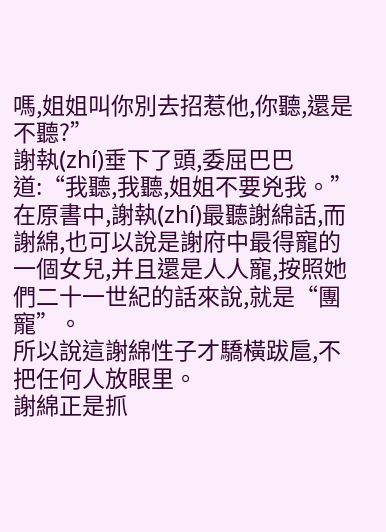嗎,姐姐叫你別去招惹他,你聽,還是不聽?”
謝執(zhí)垂下了頭,委屈巴巴道:“我聽,我聽,姐姐不要兇我。”
在原書中,謝執(zhí)最聽謝綿話,而謝綿,也可以說是謝府中最得寵的一個女兒,并且還是人人寵,按照她們二十一世紀的話來說,就是“團寵”。
所以說這謝綿性子才驕橫跋扈,不把任何人放眼里。
謝綿正是抓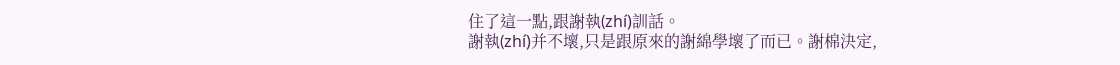住了這一點,跟謝執(zhí)訓話。
謝執(zhí)并不壞,只是跟原來的謝綿學壞了而已。謝棉決定,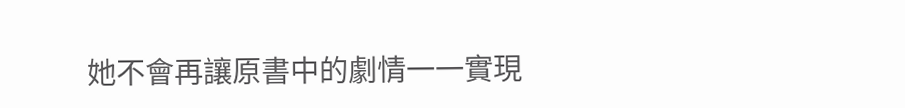她不會再讓原書中的劇情一一實現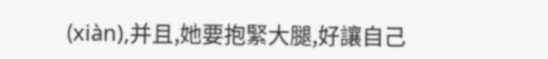(xiàn),并且,她要抱緊大腿,好讓自己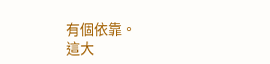有個依靠。
這大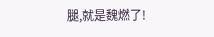腿,就是魏燃了!